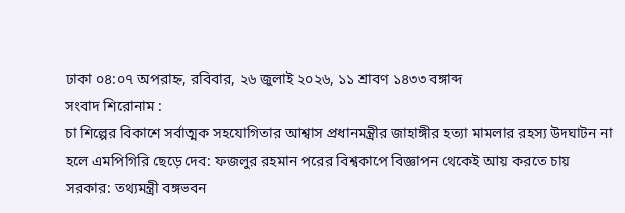ঢাকা ০৪:০৭ অপরাহ্ন, রবিবার, ২৬ জুলাই ২০২৬, ১১ শ্রাবণ ১৪৩৩ বঙ্গাব্দ
সংবাদ শিরোনাম :
চা শিল্পের বিকাশে সর্বাত্মক সহযোগিতার আশ্বাস প্রধানমন্ত্রীর জাহাঙ্গীর হত্যা মামলার রহস্য উদঘাটন না হলে এমপিগিরি ছেড়ে দেব: ফজলুর রহমান পরের বিশ্বকাপে বিজ্ঞাপন থেকেই আয় করতে চায় সরকার: তথ্যমন্ত্রী বঙ্গভবন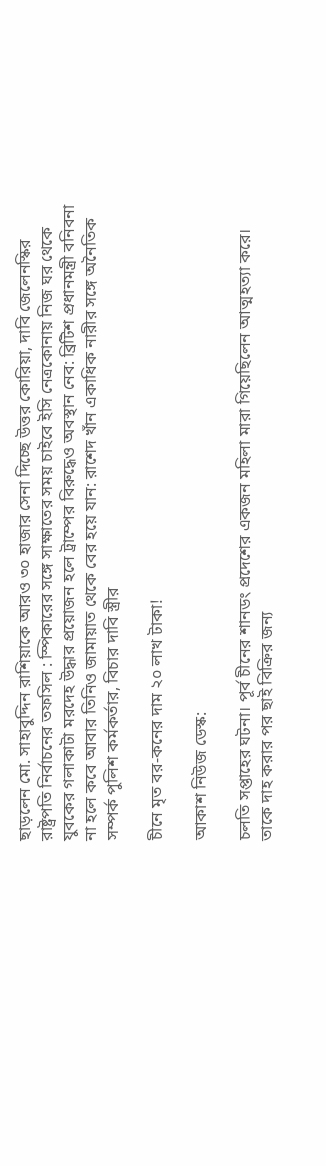ছাড়লেন মো. সাহাবুদ্দিন রাশিয়াকে আরও ৩০ হাজার সেনা দিচ্ছে উত্তর কোরিয়া, দাবি জেলেনস্কির রাষ্ট্রপতি নির্বাচনের তফসিল : স্পিকারের সঙ্গে সাক্ষাতের সময় চাইবে ইসি নেত্রকোনায় নিজ ঘর থেকে যুবকের গলাকাটা মরদেহ উদ্ধার প্রয়োজন হলে ট্রাম্পের বিরুদ্ধেও অবস্থান নেব: ব্রিটিশ প্রধানমন্ত্রী বনিবনা না হলে কবে আবার তিনিও জামায়াত থেকে বের হয়ে যান: রাশেদ খাঁন একাধিক নারীর সঙ্গে অনৈতিক সম্পর্ক পুলিশ কর্মকর্তার, বিচার দাবি স্ত্রীর

চীনে মৃত বর-কনের দাম ২০ লাখ টাকা!

আকাশ নিউজ ডেস্ক:

চলতি সপ্তাহের ঘটনা। পূর্ব চীনের শানডং প্রদেশের একজন মহিলা মারা গিয়েছিলেন আত্মহত্যা করে। তাকে দাহ করার পর ছাই বিক্রির জন্য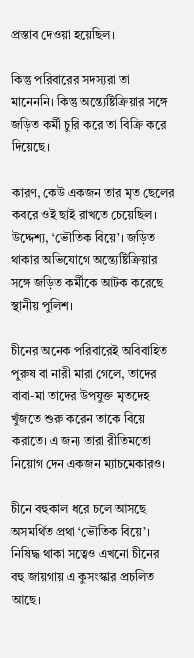প্রস্তাব দেওয়া হয়েছিল।

কিন্তু পরিবারের সদস্যরা তা মানেননি। কিন্তু অন্ত্যেষ্টিক্রিয়ার সঙ্গে জড়িত কর্মী চুরি করে তা বিক্রি করে দিয়েছে।

কারণ, কেউ একজন তার মৃত ছেলের কবরে ওই ছাই রাখতে চেয়েছিল। উদ্দেশ্য, ‘ভৌতিক বিয়ে’। জড়িত থাকার অভিযোগে অন্ত্যেষ্টিক্রিয়ার সঙ্গে জড়িত কর্মীকে আটক করেছে স্থানীয় পুলিশ।

চীনের অনেক পরিবারেই অবিবাহিত পুরুষ বা নারী মারা গেলে, তাদের বাবা-মা তাদের উপযুক্ত মৃতদেহ খুঁজতে শুরু করেন তাকে বিয়ে করাতে। এ জন্য তারা রীতিমতো নিয়োগ দেন একজন ম্যাচমেকারও।

চীনে বহুকাল ধরে চলে আসছে অসমর্থিত প্রথা ‘ভৌতিক বিয়ে’। নিষিদ্ধ থাকা সত্বেও এখনো চীনের বহু জায়গায় এ কুসংস্কার প্রচলিত আছে।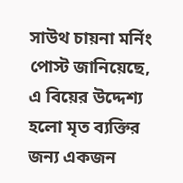সাউথ চায়না মর্নিং পোস্ট জানিয়েছে, এ বিয়ের উদ্দেশ্য হলো মৃত ব্যক্তির জন্য একজন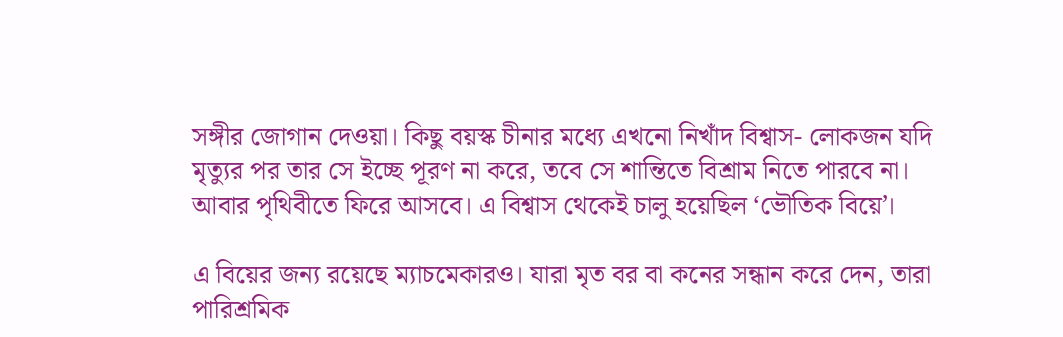সঙ্গীর জোগান দেওয়া। কিছু বয়স্ক চীনার মধ্যে এখনো নিখাঁদ বিশ্বাস- লোকজন যদি মৃত্যুর পর তার সে ইচ্ছে পূরণ না করে, তবে সে শান্তিতে বিশ্রাম নিতে পারবে না। আবার পৃথিবীতে ফিরে আসবে। এ বিশ্বাস থেকেই চালু হয়েছিল ‘ভৌতিক বিয়ে’।

এ বিয়ের জন্য রয়েছে ম্যাচমেকারও। যারা মৃত বর বা কনের সন্ধান করে দেন, তারা পারিশ্রমিক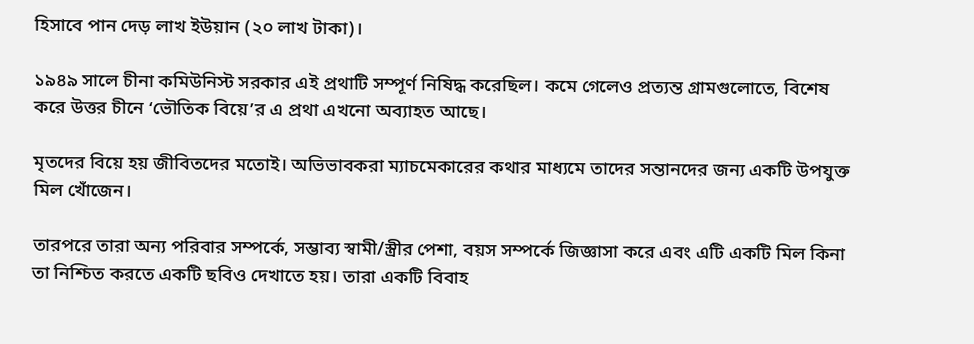হিসাবে পান দেড় লাখ ইউয়ান (২০ লাখ টাকা)।

১৯৪৯ সালে চীনা কমিউনিস্ট সরকার এই প্রথাটি সম্পূর্ণ নিষিদ্ধ করেছিল। কমে গেলেও প্রত্যন্ত গ্রামগুলোতে, বিশেষ করে উত্তর চীনে ‘ভৌতিক বিয়ে’র এ প্রথা এখনো অব্যাহত আছে।

মৃতদের বিয়ে হয় জীবিতদের মতোই। অভিভাবকরা ম্যাচমেকারের কথার মাধ্যমে তাদের সন্তানদের জন্য একটি উপযুক্ত মিল খোঁজেন।

তারপরে তারা অন্য পরিবার সম্পর্কে, সম্ভাব্য স্বামী/স্ত্রীর পেশা, বয়স সম্পর্কে জিজ্ঞাসা করে এবং এটি একটি মিল কিনা তা নিশ্চিত করতে একটি ছবিও দেখাতে হয়। তারা একটি বিবাহ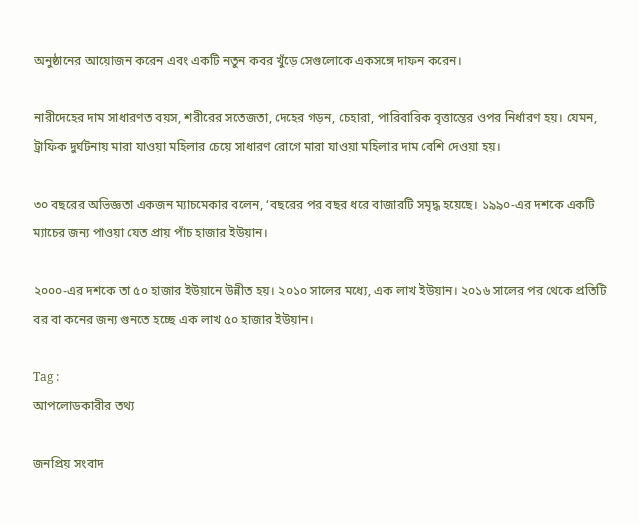অনুষ্ঠানের আয়োজন করেন এবং একটি নতুন কবর খুঁড়ে সেগুলোকে একসঙ্গে দাফন করেন।

নারীদেহের দাম সাধারণত বয়স, শরীরের সতেজতা, দেহের গড়ন, চেহারা, পারিবারিক বৃত্তান্তের ওপর নির্ধারণ হয়। যেমন, ট্রাফিক দুর্ঘটনায় মারা যাওয়া মহিলার চেয়ে সাধারণ রোগে মারা যাওয়া মহিলার দাম বেশি দেওয়া হয়।

৩০ বছরের অভিজ্ঞতা একজন ম্যাচমেকার বলেন, ‘বছরের পর বছর ধরে বাজারটি সমৃদ্ধ হয়েছে। ১৯৯০-এর দশকে একটি ম্যাচের জন্য পাওয়া যেত প্রায় পাঁচ হাজার ইউয়ান।

২০০০-এর দশকে তা ৫০ হাজার ইউয়ানে উন্নীত হয়। ২০১০ সালের মধ্যে, এক লাখ ইউয়ান। ২০১৬ সালের পর থেকে প্রতিটি বর বা কনের জন্য গুনতে হচ্ছে এক লাখ ৫০ হাজার ইউয়ান।

Tag :
আপলোডকারীর তথ্য

জনপ্রিয় সংবাদ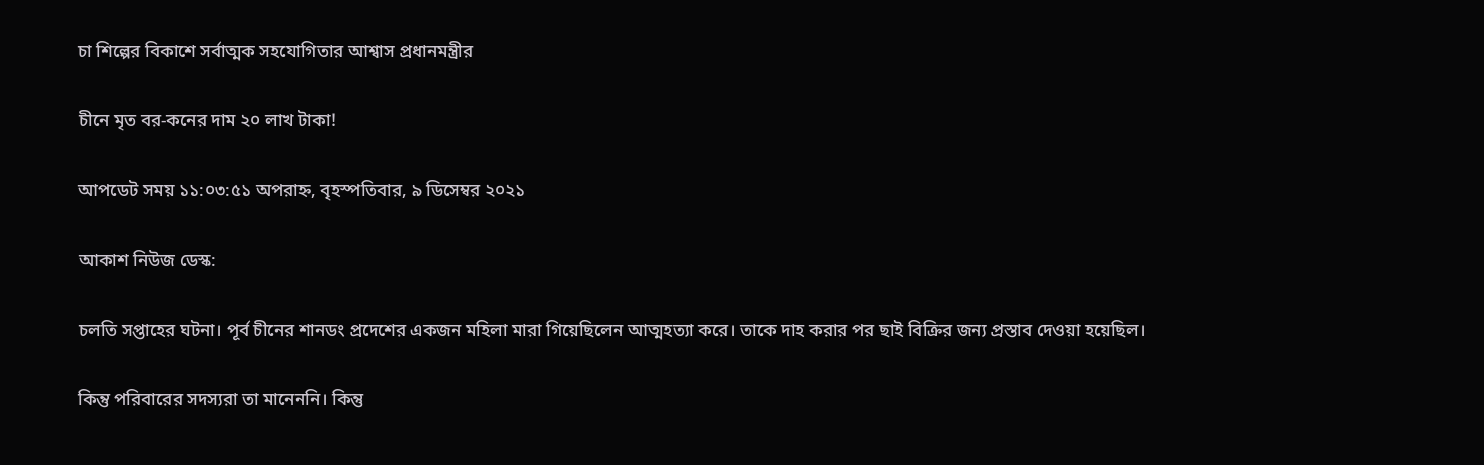চা শিল্পের বিকাশে সর্বাত্মক সহযোগিতার আশ্বাস প্রধানমন্ত্রীর

চীনে মৃত বর-কনের দাম ২০ লাখ টাকা!

আপডেট সময় ১১:০৩:৫১ অপরাহ্ন, বৃহস্পতিবার, ৯ ডিসেম্বর ২০২১

আকাশ নিউজ ডেস্ক:

চলতি সপ্তাহের ঘটনা। পূর্ব চীনের শানডং প্রদেশের একজন মহিলা মারা গিয়েছিলেন আত্মহত্যা করে। তাকে দাহ করার পর ছাই বিক্রির জন্য প্রস্তাব দেওয়া হয়েছিল।

কিন্তু পরিবারের সদস্যরা তা মানেননি। কিন্তু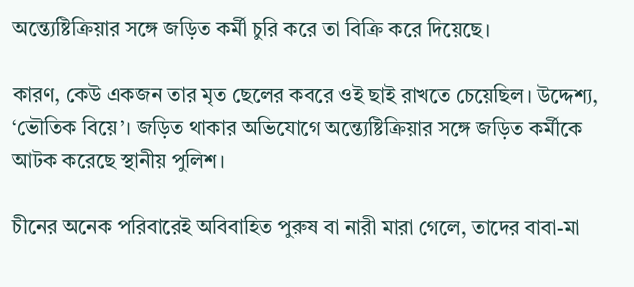অন্ত্যেষ্টিক্রিয়ার সঙ্গে জড়িত কর্মী চুরি করে তা বিক্রি করে দিয়েছে।

কারণ, কেউ একজন তার মৃত ছেলের কবরে ওই ছাই রাখতে চেয়েছিল। উদ্দেশ্য, ‘ভৌতিক বিয়ে’। জড়িত থাকার অভিযোগে অন্ত্যেষ্টিক্রিয়ার সঙ্গে জড়িত কর্মীকে আটক করেছে স্থানীয় পুলিশ।

চীনের অনেক পরিবারেই অবিবাহিত পুরুষ বা নারী মারা গেলে, তাদের বাবা-মা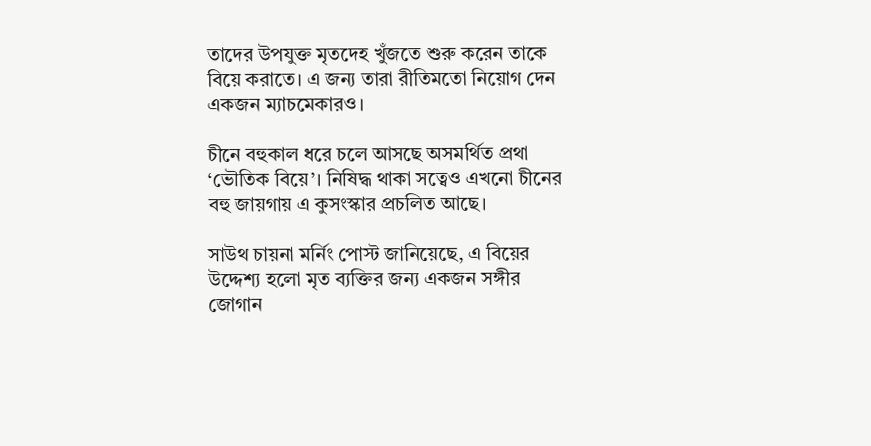তাদের উপযুক্ত মৃতদেহ খুঁজতে শুরু করেন তাকে বিয়ে করাতে। এ জন্য তারা রীতিমতো নিয়োগ দেন একজন ম্যাচমেকারও।

চীনে বহুকাল ধরে চলে আসছে অসমর্থিত প্রথা ‘ভৌতিক বিয়ে’। নিষিদ্ধ থাকা সত্বেও এখনো চীনের বহু জায়গায় এ কুসংস্কার প্রচলিত আছে।

সাউথ চায়না মর্নিং পোস্ট জানিয়েছে, এ বিয়ের উদ্দেশ্য হলো মৃত ব্যক্তির জন্য একজন সঙ্গীর জোগান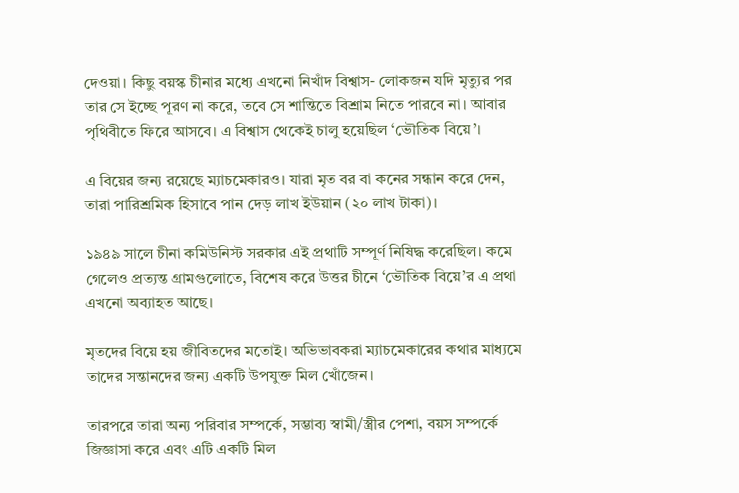দেওয়া। কিছু বয়স্ক চীনার মধ্যে এখনো নিখাঁদ বিশ্বাস- লোকজন যদি মৃত্যুর পর তার সে ইচ্ছে পূরণ না করে, তবে সে শান্তিতে বিশ্রাম নিতে পারবে না। আবার পৃথিবীতে ফিরে আসবে। এ বিশ্বাস থেকেই চালু হয়েছিল ‘ভৌতিক বিয়ে’।

এ বিয়ের জন্য রয়েছে ম্যাচমেকারও। যারা মৃত বর বা কনের সন্ধান করে দেন, তারা পারিশ্রমিক হিসাবে পান দেড় লাখ ইউয়ান (২০ লাখ টাকা)।

১৯৪৯ সালে চীনা কমিউনিস্ট সরকার এই প্রথাটি সম্পূর্ণ নিষিদ্ধ করেছিল। কমে গেলেও প্রত্যন্ত গ্রামগুলোতে, বিশেষ করে উত্তর চীনে ‘ভৌতিক বিয়ে’র এ প্রথা এখনো অব্যাহত আছে।

মৃতদের বিয়ে হয় জীবিতদের মতোই। অভিভাবকরা ম্যাচমেকারের কথার মাধ্যমে তাদের সন্তানদের জন্য একটি উপযুক্ত মিল খোঁজেন।

তারপরে তারা অন্য পরিবার সম্পর্কে, সম্ভাব্য স্বামী/স্ত্রীর পেশা, বয়স সম্পর্কে জিজ্ঞাসা করে এবং এটি একটি মিল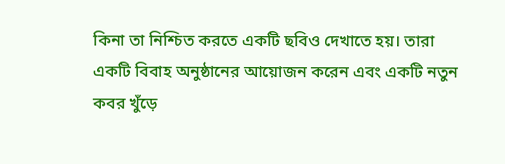কিনা তা নিশ্চিত করতে একটি ছবিও দেখাতে হয়। তারা একটি বিবাহ অনুষ্ঠানের আয়োজন করেন এবং একটি নতুন কবর খুঁড়ে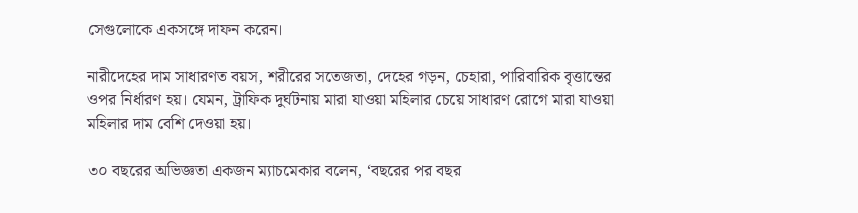সেগুলোকে একসঙ্গে দাফন করেন।

নারীদেহের দাম সাধারণত বয়স, শরীরের সতেজতা, দেহের গড়ন, চেহারা, পারিবারিক বৃত্তান্তের ওপর নির্ধারণ হয়। যেমন, ট্রাফিক দুর্ঘটনায় মারা যাওয়া মহিলার চেয়ে সাধারণ রোগে মারা যাওয়া মহিলার দাম বেশি দেওয়া হয়।

৩০ বছরের অভিজ্ঞতা একজন ম্যাচমেকার বলেন, ‘বছরের পর বছর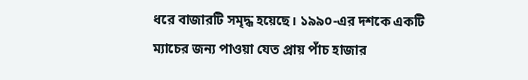ধরে বাজারটি সমৃদ্ধ হয়েছে। ১৯৯০-এর দশকে একটি ম্যাচের জন্য পাওয়া যেত প্রায় পাঁচ হাজার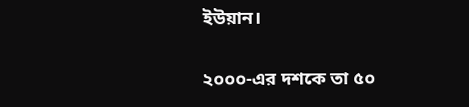ইউয়ান।

২০০০-এর দশকে তা ৫০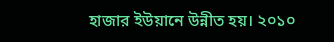হাজার ইউয়ানে উন্নীত হয়। ২০১০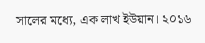সালের মধ্যে, এক লাখ ইউয়ান। ২০১৬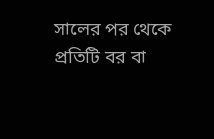সালের পর থেকে প্রতিটি বর বা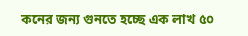কনের জন্য গুনতে হচ্ছে এক লাখ ৫০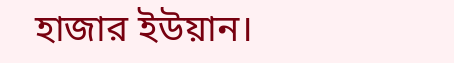হাজার ইউয়ান।